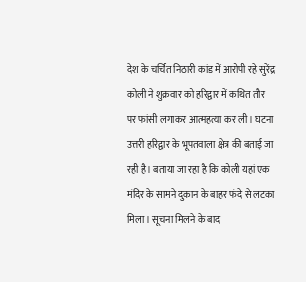देश के चर्चित निठारी कांड में आरोपी रहे सुरेंद्र कोली ने शुक्रवार को हरिद्वार में कथित तौर पर फांसी लगाकर आत्महत्या कर ली। घटना उत्तरी हरिद्वार के भूपतवाला क्षेत्र की बताई जा रही है। बताया जा रहा है कि कोली यहां एक मंदिर के सामने दुकान के बाहर फंदे से लटका मिला। सूचना मिलने के बाद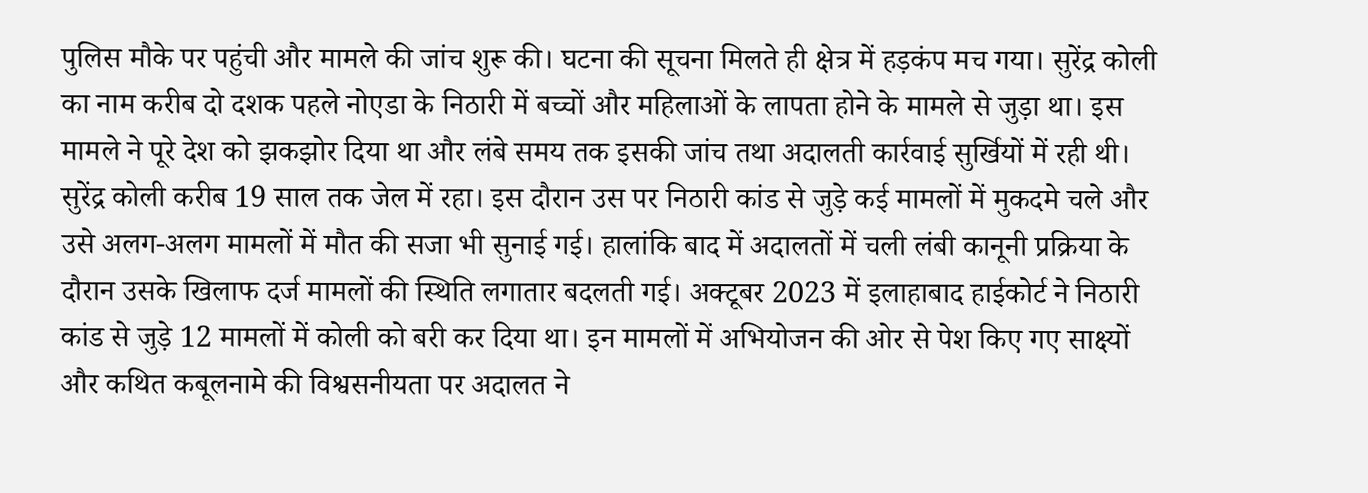पुलिस मौके पर पहुंची और मामले की जांच शुरू की। घटना की सूचना मिलते ही क्षेत्र में हड़कंप मच गया। सुरेंद्र कोली का नाम करीब दो दशक पहले नोएडा के निठारी में बच्चों और महिलाओं के लापता होने के मामले से जुड़ा था। इस मामले ने पूरे देश को झकझोर दिया था और लंबे समय तक इसकी जांच तथा अदालती कार्रवाई सुर्खियों में रही थी। सुरेंद्र कोली करीब 19 साल तक जेल में रहा। इस दौरान उस पर निठारी कांड से जुड़े कई मामलों में मुकदमे चले और उसे अलग-अलग मामलों में मौत की सजा भी सुनाई गई। हालांकि बाद में अदालतों में चली लंबी कानूनी प्रक्रिया के दौरान उसके खिलाफ दर्ज मामलों की स्थिति लगातार बदलती गई। अक्टूबर 2023 में इलाहाबाद हाईकोर्ट ने निठारी कांड से जुड़े 12 मामलों में कोली को बरी कर दिया था। इन मामलों में अभियोजन की ओर से पेश किए गए साक्ष्यों और कथित कबूलनामे की विश्वसनीयता पर अदालत ने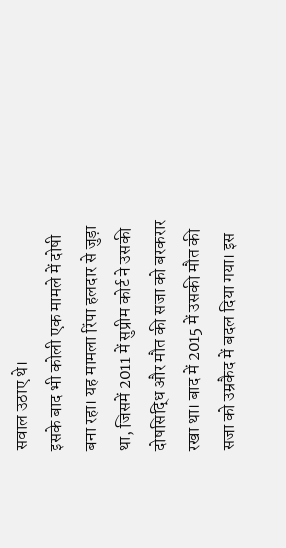सवाल उठाए थे।
इसके बाद भी कोली एक मामले में दोषी बना रहा। यह मामला रिंपा हलदार से जुड़ा था, जिसमें 2011 में सुप्रीम कोर्ट ने उसकी दोषसिद्धि और मौत की सजा को बरकरार रखा था। बाद में 2015 में उसकी मौत की सजा को उम्रकैद में बदल दिया गया। इस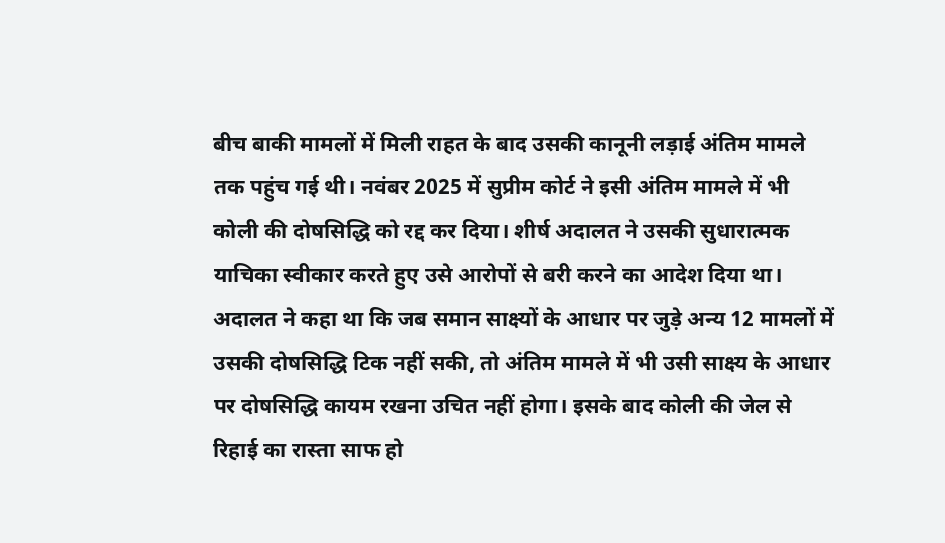बीच बाकी मामलों में मिली राहत के बाद उसकी कानूनी लड़ाई अंतिम मामले तक पहुंच गई थी। नवंबर 2025 में सुप्रीम कोर्ट ने इसी अंतिम मामले में भी कोली की दोषसिद्धि को रद्द कर दिया। शीर्ष अदालत ने उसकी सुधारात्मक याचिका स्वीकार करते हुए उसे आरोपों से बरी करने का आदेश दिया था।
अदालत ने कहा था कि जब समान साक्ष्यों के आधार पर जुड़े अन्य 12 मामलों में उसकी दोषसिद्धि टिक नहीं सकी, तो अंतिम मामले में भी उसी साक्ष्य के आधार पर दोषसिद्धि कायम रखना उचित नहीं होगा। इसके बाद कोली की जेल से रिहाई का रास्ता साफ हो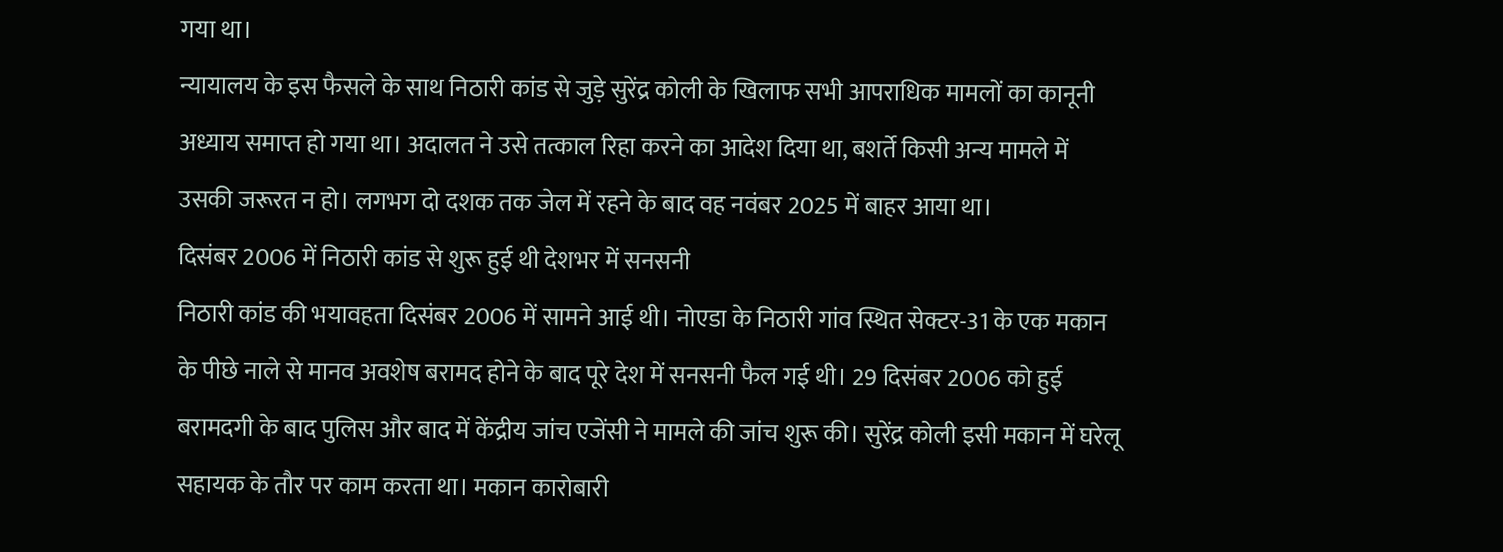गया था।
न्यायालय के इस फैसले के साथ निठारी कांड से जुड़े सुरेंद्र कोली के खिलाफ सभी आपराधिक मामलों का कानूनी अध्याय समाप्त हो गया था। अदालत ने उसे तत्काल रिहा करने का आदेश दिया था, बशर्ते किसी अन्य मामले में उसकी जरूरत न हो। लगभग दो दशक तक जेल में रहने के बाद वह नवंबर 2025 में बाहर आया था।
दिसंबर 2006 में निठारी कांड से शुरू हुई थी देशभर में सनसनी
निठारी कांड की भयावहता दिसंबर 2006 में सामने आई थी। नोएडा के निठारी गांव स्थित सेक्टर-31 के एक मकान के पीछे नाले से मानव अवशेष बरामद होने के बाद पूरे देश में सनसनी फैल गई थी। 29 दिसंबर 2006 को हुई बरामदगी के बाद पुलिस और बाद में केंद्रीय जांच एजेंसी ने मामले की जांच शुरू की। सुरेंद्र कोली इसी मकान में घरेलू सहायक के तौर पर काम करता था। मकान कारोबारी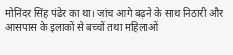मोनिंदर सिंह पंढेर का था। जांच आगे बढ़ने के साथ निठारी और आसपास के इलाकों से बच्चों तथा महिलाओं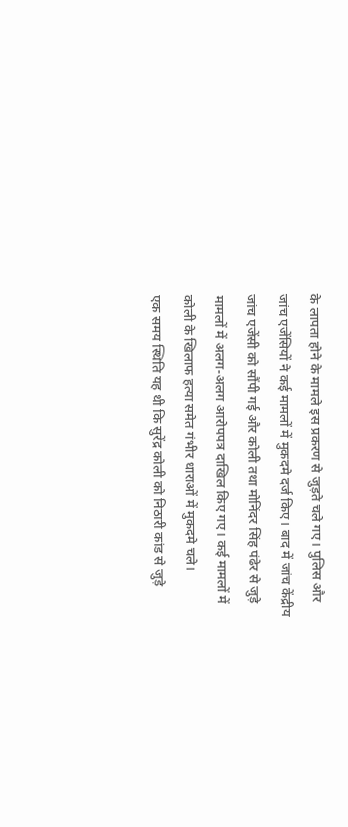के लापता होने के मामले इस प्रकरण से जुड़ते चले गए। पुलिस और जांच एजेंसियों ने कई मामलों में मुकदमे दर्ज किए। बाद में जांच केंद्रीय जांच एजेंसी को सौंपी गई और कोली तथा मोनिंदर सिंह पंढेर से जुड़े मामलों में अलग-अलग आरोपपत्र दाखिल किए गए। कई मामलों में कोली के खिलाफ हत्या समेत गंभीर धाराओं में मुकदमे चले।
एक समय स्थिति यह थी कि सुरेंद्र कोली को निठारी कांड से जुड़े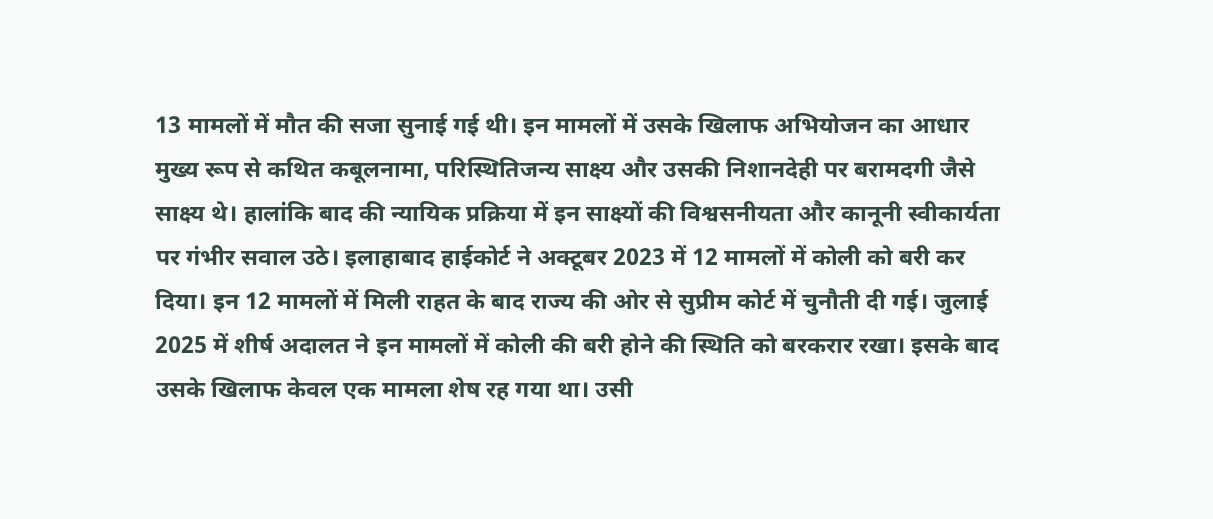13 मामलों में मौत की सजा सुनाई गई थी। इन मामलों में उसके खिलाफ अभियोजन का आधार मुख्य रूप से कथित कबूलनामा, परिस्थितिजन्य साक्ष्य और उसकी निशानदेही पर बरामदगी जैसे साक्ष्य थे। हालांकि बाद की न्यायिक प्रक्रिया में इन साक्ष्यों की विश्वसनीयता और कानूनी स्वीकार्यता पर गंभीर सवाल उठे। इलाहाबाद हाईकोर्ट ने अक्टूबर 2023 में 12 मामलों में कोली को बरी कर दिया। इन 12 मामलों में मिली राहत के बाद राज्य की ओर से सुप्रीम कोर्ट में चुनौती दी गई। जुलाई 2025 में शीर्ष अदालत ने इन मामलों में कोली की बरी होने की स्थिति को बरकरार रखा। इसके बाद उसके खिलाफ केवल एक मामला शेष रह गया था। उसी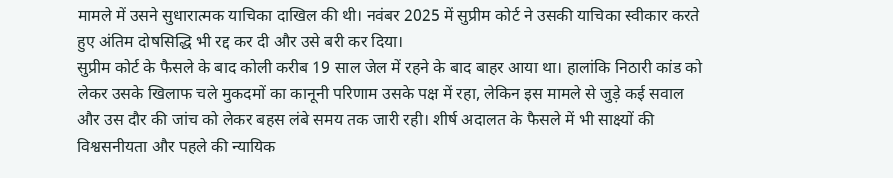मामले में उसने सुधारात्मक याचिका दाखिल की थी। नवंबर 2025 में सुप्रीम कोर्ट ने उसकी याचिका स्वीकार करते हुए अंतिम दोषसिद्धि भी रद्द कर दी और उसे बरी कर दिया।
सुप्रीम कोर्ट के फैसले के बाद कोली करीब 19 साल जेल में रहने के बाद बाहर आया था। हालांकि निठारी कांड को लेकर उसके खिलाफ चले मुकदमों का कानूनी परिणाम उसके पक्ष में रहा, लेकिन इस मामले से जुड़े कई सवाल और उस दौर की जांच को लेकर बहस लंबे समय तक जारी रही। शीर्ष अदालत के फैसले में भी साक्ष्यों की विश्वसनीयता और पहले की न्यायिक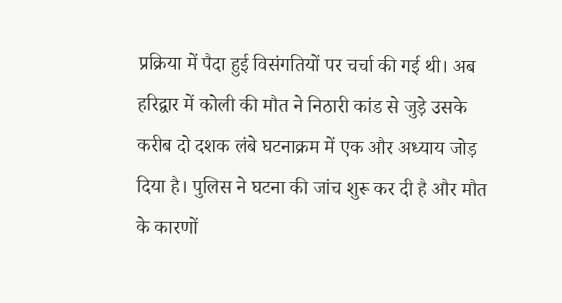प्रक्रिया में पैदा हुई विसंगतियों पर चर्चा की गई थी। अब हरिद्वार में कोली की मौत ने निठारी कांड से जुड़े उसके करीब दो दशक लंबे घटनाक्रम में एक और अध्याय जोड़ दिया है। पुलिस ने घटना की जांच शुरू कर दी है और मौत के कारणों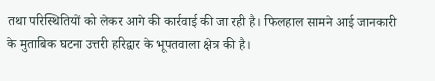तथा परिस्थितियों को लेकर आगे की कार्रवाई की जा रही है। फिलहाल सामने आई जानकारी के मुताबिक घटना उत्तरी हरिद्वार के भूपतवाला क्षेत्र की है।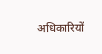अधिकारियों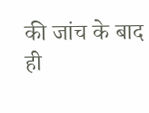की जांच के बाद ही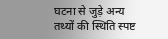घटना से जुड़े अन्य तथ्यों की स्थिति स्पष्ट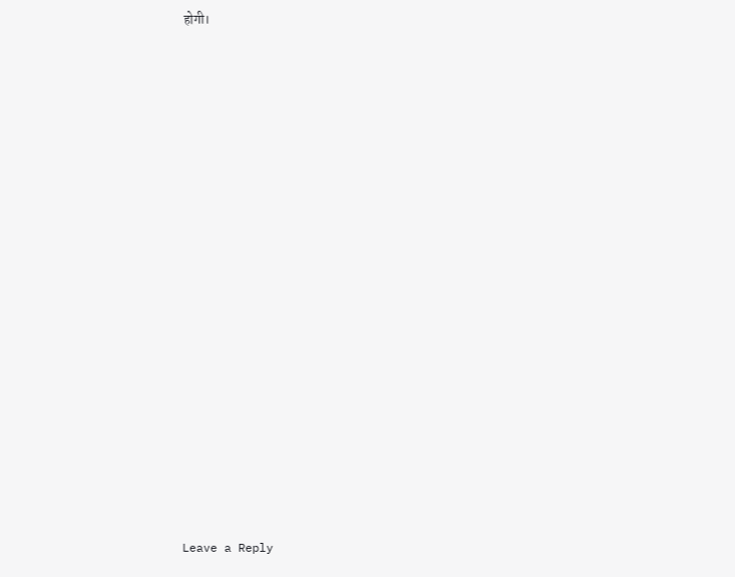होगी।


















Leave a Reply